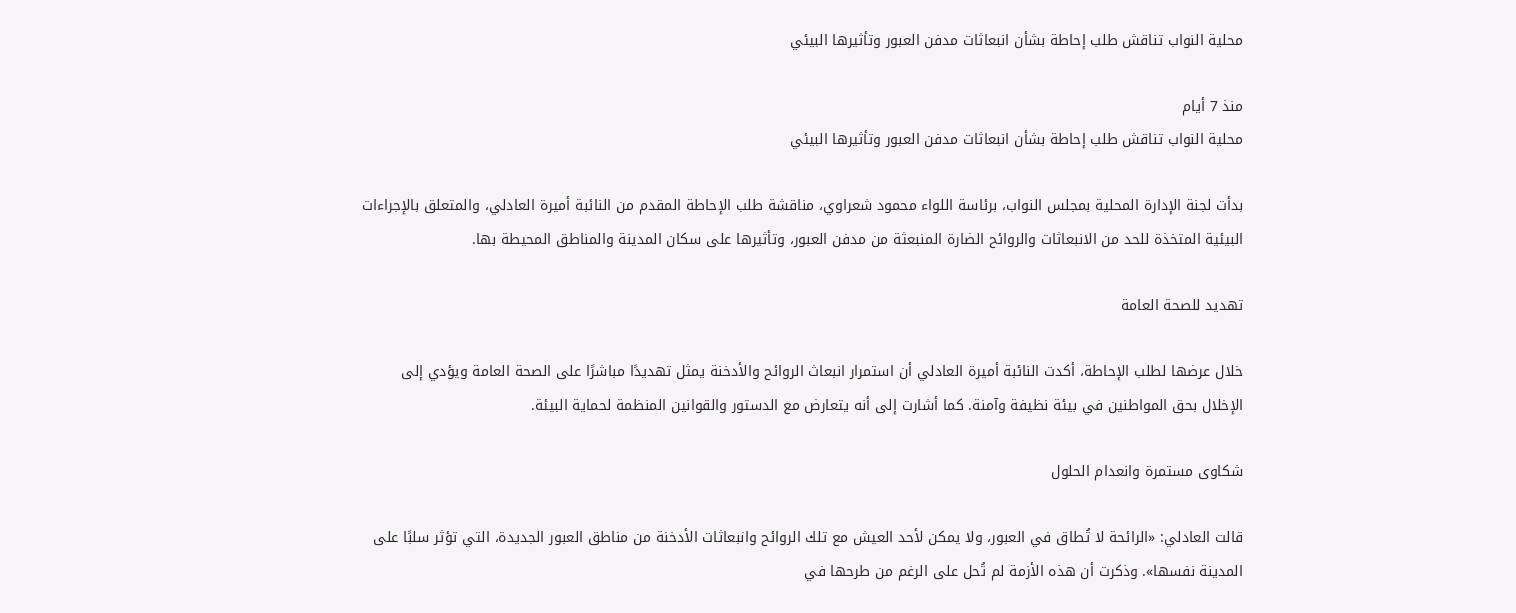محلية النواب تناقش طلب إحاطة بشأن انبعاثات مدفن العبور وتأثيرها البيئي

منذ 7 أيام
محلية النواب تناقش طلب إحاطة بشأن انبعاثات مدفن العبور وتأثيرها البيئي

بدأت لجنة الإدارة المحلية بمجلس النواب، برئاسة اللواء محمود شعراوي، مناقشة طلب الإحاطة المقدم من النائبة أميرة العادلي، والمتعلق بالإجراءات البيئية المتخذة للحد من الانبعاثات والروائح الضارة المنبعثة من مدفن العبور، وتأثيرها على سكان المدينة والمناطق المحيطة بها.

تهديد للصحة العامة

خلال عرضها لطلب الإحاطة، أكدت النائبة أميرة العادلي أن استمرار انبعاث الروائح والأدخنة يمثل تهديدًا مباشرًا على الصحة العامة ويؤدي إلى الإخلال بحق المواطنين في بيئة نظيفة وآمنة. كما أشارت إلى أنه يتعارض مع الدستور والقوانين المنظمة لحماية البيئة.

شكاوى مستمرة وانعدام الحلول

قالت العادلي: «الرائحة لا تُطاق في العبور، ولا يمكن لأحد العيش مع تلك الروائح وانبعاثات الأدخنة من مناطق العبور الجديدة، التي تؤثر سلبًا على المدينة نفسها». وذكرت أن هذه الأزمة لم تُحل على الرغم من طرحها في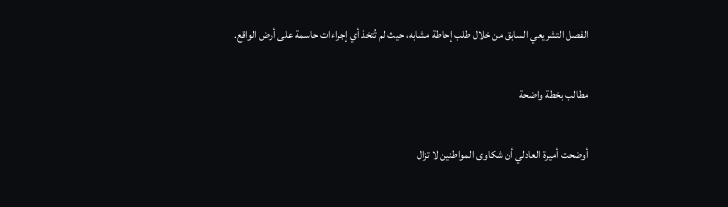الفصل التشريعي السابق من خلال طلب إحاطة مشابه، حيث لم تُتخذ أي إجراءات حاسمة على أرض الواقع.

مطالب بخطة واضحة

أوضحت أميرة العادلي أن شكاوى المواطنين لا تزال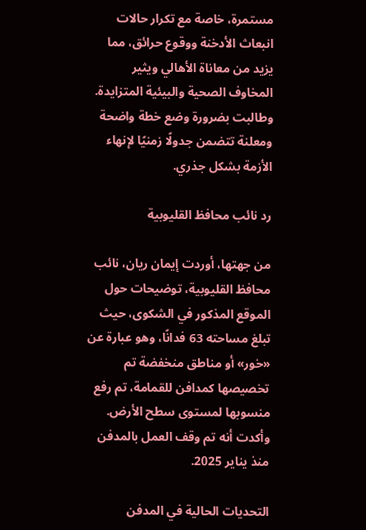مستمرة، خاصة مع تكرار حالات انبعاث الأدخنة ووقوع حرائق، مما يزيد من معاناة الأهالي ويثير المخاوف الصحية والبيئية المتزايدة. وطالبت بضرورة وضع خطة واضحة ومعلنة تتضمن جدولًا زمنيًا لإنهاء الأزمة بشكل جذري.

رد نائب محافظ القليوبية

من جهتها، أوردت إيمان ريان، نائب محافظ القليوبية، توضيحات حول الموقع المذكور في الشكوى، حيث تبلغ مساحته 63 فدانًا، وهو عبارة عن «خور» أو مناطق منخفضة تم تخصيصها كمدافن للقمامة، تم رفع منسوبها لمستوى سطح الأرض. وأكدت أنه تم وقف العمل بالمدفن منذ يناير 2025.

التحديات الحالية في المدفن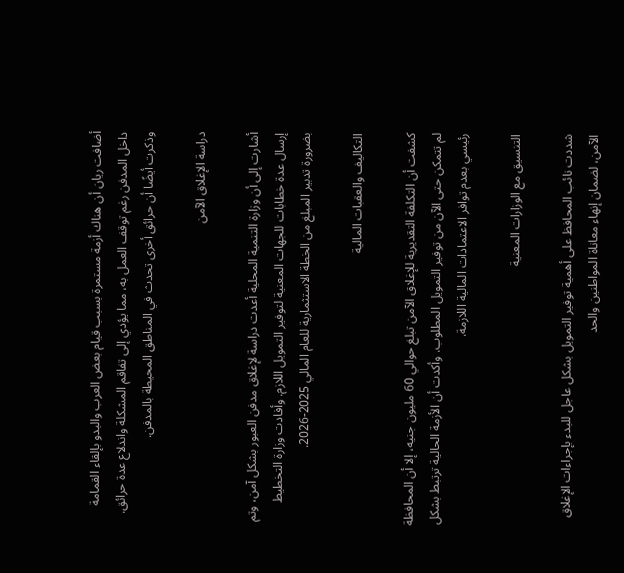أضافت ريان أن هناك أزمة مستمرة بسبب قيام بعض العرب والبدو بإلقاء القمامة داخل المدفن رغم توقف العمل به، مما يؤدي إلى تفاقم المشكلة واندلاع عدة حرائق. وذكرت أيضًا أن حرائق أخرى تحدث في المناطق المحيطة بالمدفن.

دراسة الإغلاق الآمن

أشارت إلى أن وزارة التنمية المحلية أعدت دراسة لإغلاق مدفن العبور بشكل آمن، وتم إرسال عدة خطابات للجهات المعنية لتوفير التمويل اللازم. وأفادت وزارة التخطيط بضرورة تدبير المبلغ من الخطة الاستثمارية للعام المالي 2025-2026.

التكاليف والعقبات المالية

كشفت أن التكلفة التقديرية للإغلاق الآمن تبلغ حوالي 60 مليون جنيه، إلا أن المحافظة لم تتمكن حتى الآن من توفير التمويل المطلوب. وأكدت أن الأزمة الحالية ترتبط بشكل رئيسي بعدم توافر الاعتمادات المالية اللازمة.

التنسيق مع الوزارات المعنية

شددت نائب المحافظ على أهمية توفير التمويل بشكل عاجل للبدء بإجراءات الإغلاق الآمن، لضمان إنهاء معاناة المواطنين والحد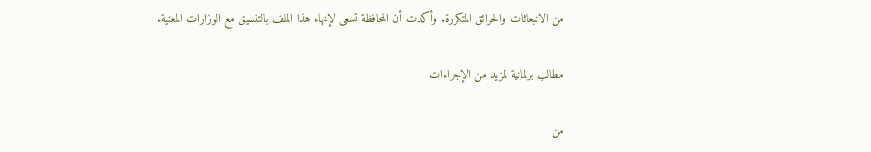من الانبعاثات والحرائق المتكررة. وأكدت أن المحافظة تسعى لإنهاء هذا الملف بالتنسيق مع الوزارات المعنية.

مطالب برلمانية لمزيد من الإجراءات

من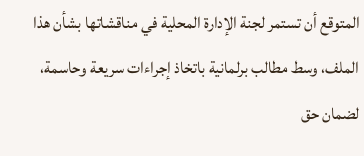المتوقع أن تستمر لجنة الإدارة المحلية في مناقشاتها بشأن هذا الملف، وسط مطالب برلمانية باتخاذ إجراءات سريعة وحاسمة، لضمان حق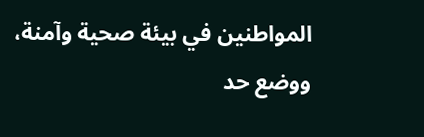المواطنين في بيئة صحية وآمنة، ووضع حد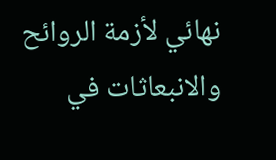نهائي لأزمة الروائح والانبعاثات في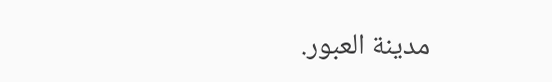مدينة العبور.